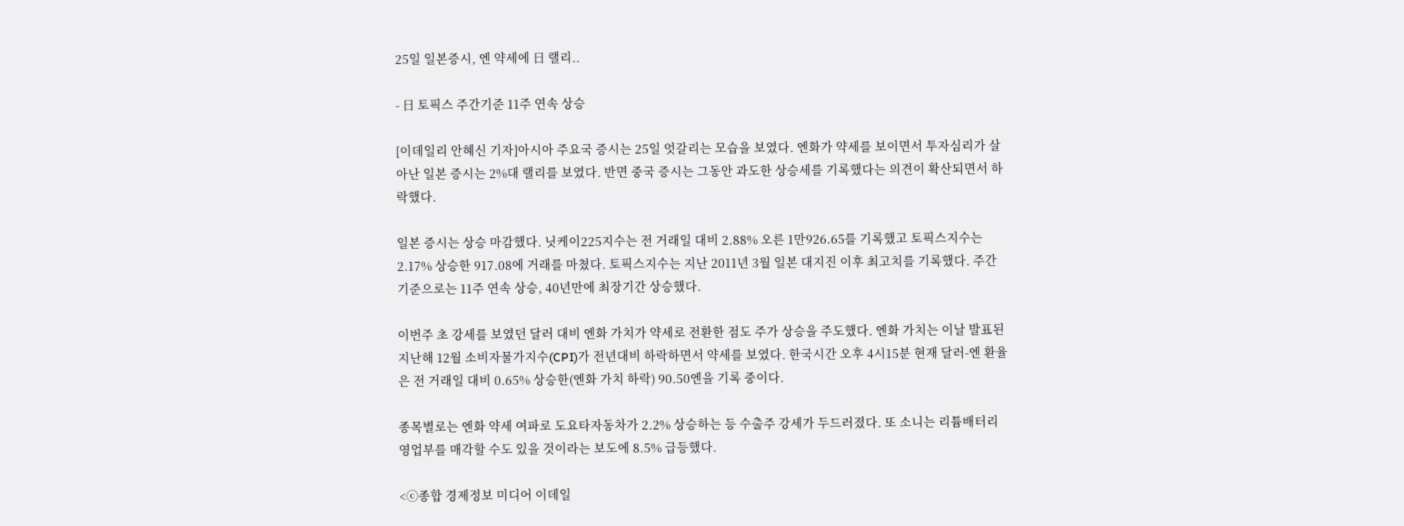25일 일본증시, 엔 약세에 日 랠리..

- 日 토픽스 주간기준 11주 연속 상승

[이데일리 안혜신 기자]아시아 주요국 증시는 25일 엇갈리는 모습을 보였다. 엔화가 약세를 보이면서 투자심리가 살아난 일본 증시는 2%대 랠리를 보였다. 반면 중국 증시는 그동안 과도한 상승세를 기록했다는 의견이 확산되면서 하락했다.

일본 증시는 상승 마감했다. 닛케이225지수는 전 거래일 대비 2.88% 오른 1만926.65를 기록했고 토픽스지수는 2.17% 상승한 917.08에 거래를 마쳤다. 토픽스지수는 지난 2011년 3월 일본 대지진 이후 최고치를 기록했다. 주간 기준으로는 11주 연속 상승, 40년만에 최장기간 상승했다.

이번주 초 강세를 보였던 달러 대비 엔화 가치가 약세로 전환한 점도 주가 상승을 주도했다. 엔화 가치는 이날 발표된 지난해 12월 소비자물가지수(CPI)가 전년대비 하락하면서 약세를 보였다. 한국시간 오후 4시15분 현재 달러-엔 환율은 전 거래일 대비 0.65% 상승한(엔화 가치 하락) 90.50엔을 기록 중이다.

종목별로는 엔화 약세 여파로 도요타자동차가 2.2% 상승하는 등 수출주 강세가 두드러졌다. 또 소니는 리튬배터리 영업부를 매각할 수도 있을 것이라는 보도에 8.5% 급등했다.

<ⓒ종합 경제정보 미디어 이데일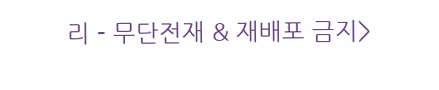리 - 무단전재 & 재배포 금지>